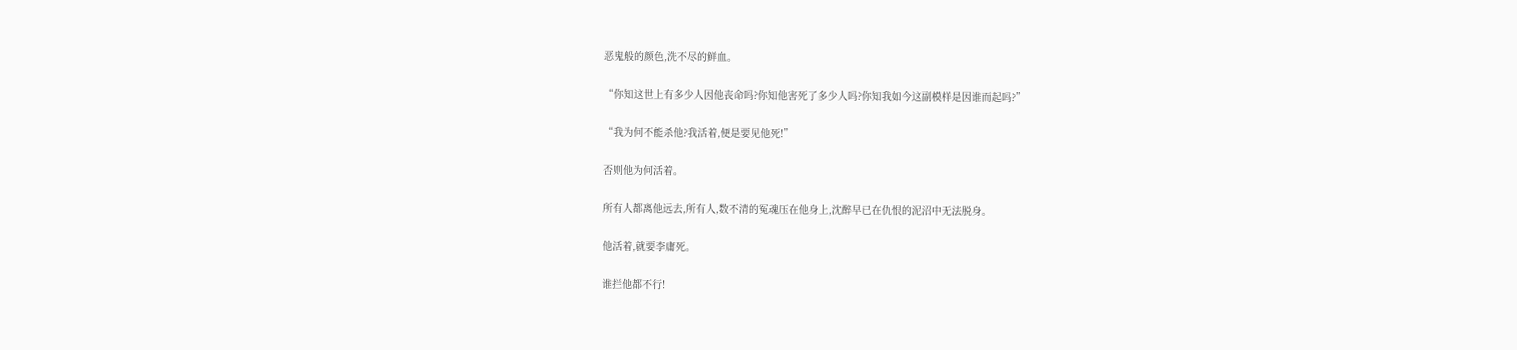恶鬼般的颜色,洗不尽的鲜血。

“你知这世上有多少人因他丧命吗?你知他害死了多少人吗?你知我如今这副模样是因谁而起吗?”

“我为何不能杀他?我活着,便是要见他死!”

否则他为何活着。

所有人都离他远去,所有人,数不清的冤魂压在他身上,沈醉早已在仇恨的泥沼中无法脱身。

他活着,就要李庸死。

谁拦他都不行!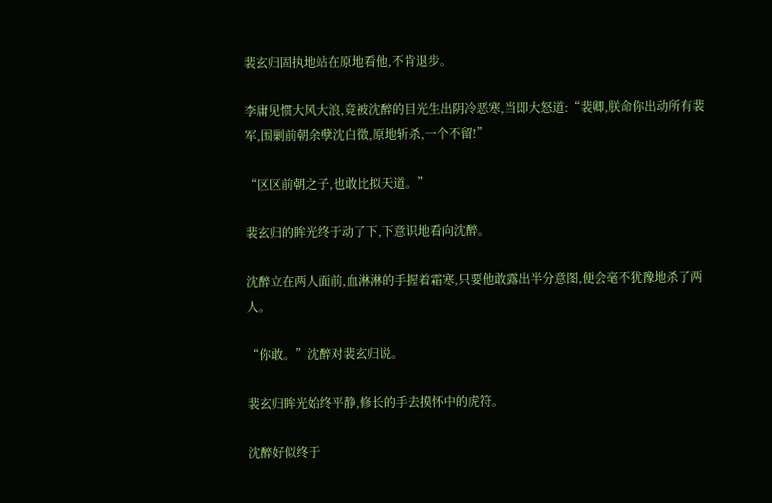裴玄归固执地站在原地看他,不肯退步。

李庸见惯大风大浪,竟被沈醉的目光生出阴冷恶寒,当即大怒道:“裴卿,朕命你出动所有裴军,围剿前朝余孽沈白徵,原地斩杀,一个不留!”

“区区前朝之子,也敢比拟天道。”

裴玄归的眸光终于动了下,下意识地看向沈醉。

沈醉立在两人面前,血淋淋的手握着霜寒,只要他敢露出半分意图,便会毫不犹豫地杀了两人。

“你敢。”沈醉对裴玄归说。

裴玄归眸光始终平静,修长的手去摸怀中的虎符。

沈醉好似终于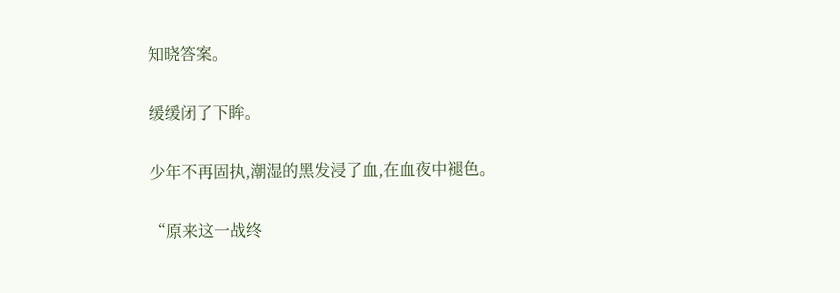知晓答案。

缓缓闭了下眸。

少年不再固执,潮湿的黑发浸了血,在血夜中褪色。

“原来这一战终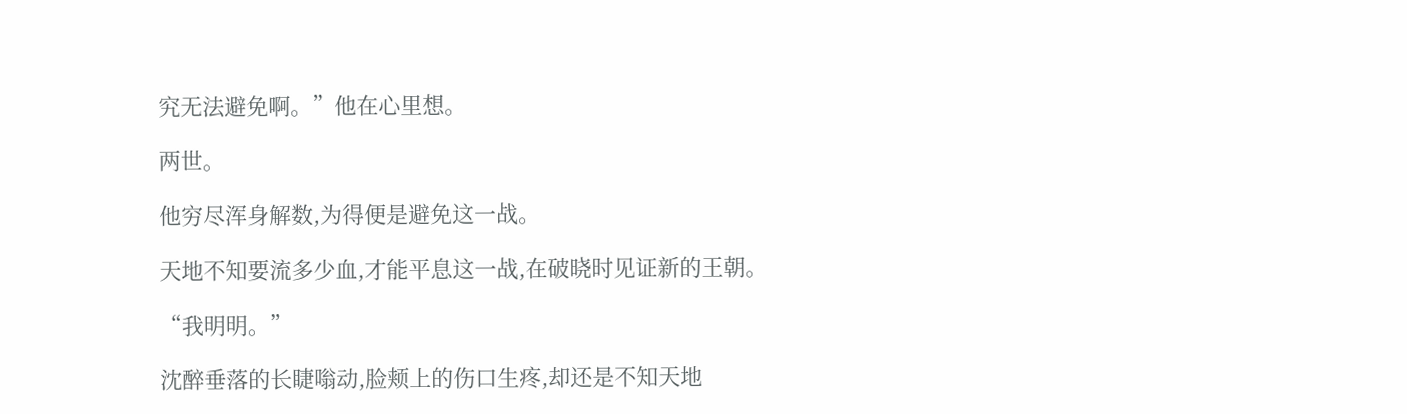究无法避免啊。”他在心里想。

两世。

他穷尽浑身解数,为得便是避免这一战。

天地不知要流多少血,才能平息这一战,在破晓时见证新的王朝。

“我明明。”

沈醉垂落的长睫嗡动,脸颊上的伤口生疼,却还是不知天地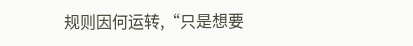规则因何运转,“只是想要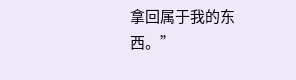拿回属于我的东西。”